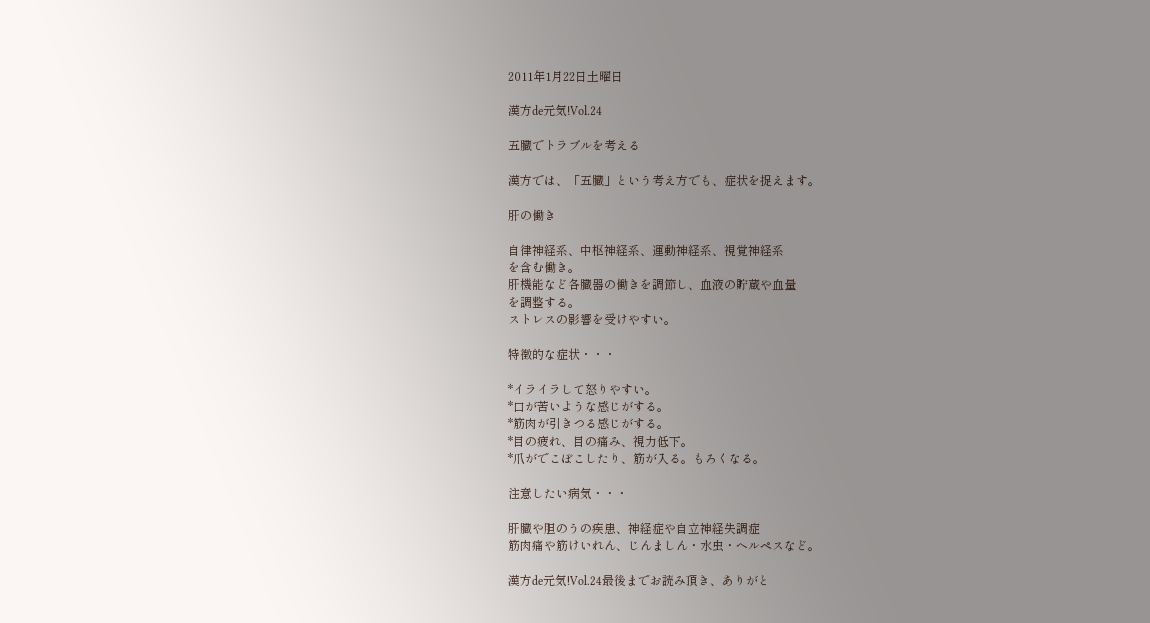2011年1月22日土曜日

漢方de元気!Vol.24

五臓でトラブルを考える

漢方では、「五臓」という考え方でも、症状を捉えます。

肝の働き

自律神経系、中枢神経系、運動神経系、視覚神経系
を含む働き。
肝機能など各臓器の働きを調節し、血液の貯蔵や血量
を調整する。
ストレスの影響を受けやすい。

特徴的な症状・・・

*イライラして怒りやすい。
*口が苦いような感じがする。
*筋肉が引きつる感じがする。
*目の疲れ、目の痛み、視力低下。
*爪がでこぼこしたり、筋が入る。もろくなる。

注意したい病気・・・

肝臓や胆のうの疾患、神経症や自立神経失調症
筋肉痛や筋けいれん、じんましん・水虫・ヘルペスなど。

漢方de元気!Vol.24最後までお読み頂き、ありがと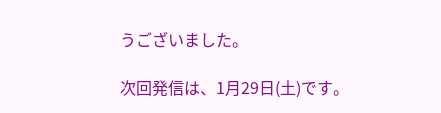うございました。

次回発信は、1月29日(土)です。